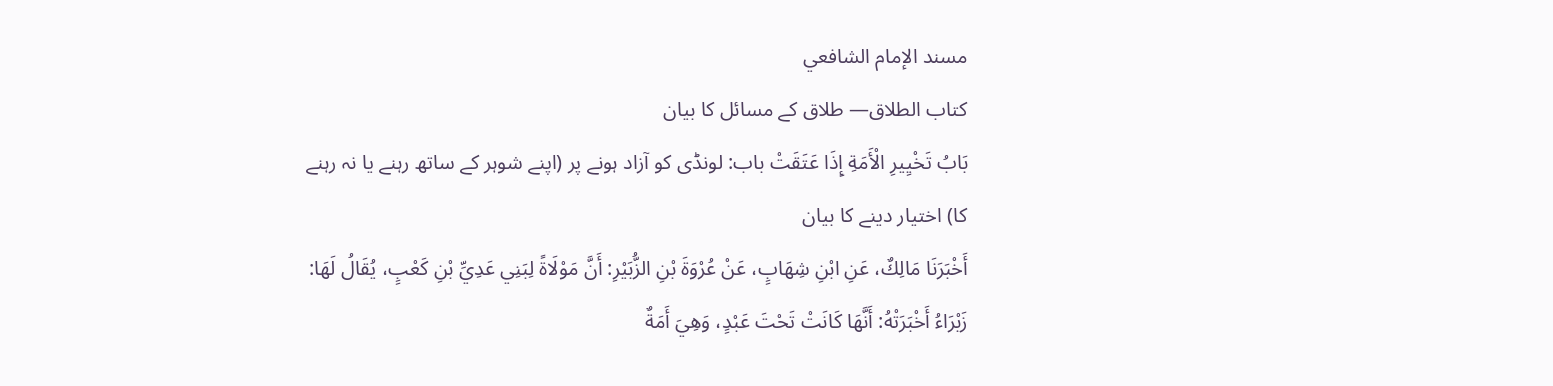مسند الإمام الشافعي
كتاب الطلاق— طلاق کے مسائل کا بیان
بَابُ تَخْيِيرِ الْأَمَةِ إِذَا عَتَقَتْ باب: لونڈی کو آزاد ہونے پر (اپنے شوہر کے ساتھ رہنے یا نہ رہنے کا) اختیار دینے کا بیان
أَخْبَرَنَا مَالِكٌ، عَنِ ابْنِ شِهَابٍ، عَنْ عُرْوَةَ بْنِ الزُّبَيْرِ: أَنَّ مَوْلَاةً لِبَنِي عَدِيِّ بْنِ كَعْبٍ، يُقَالُ لَهَا: زَبْرَاءُ أَخْبَرَتْهُ: أَنَّهَا كَانَتْ تَحْتَ عَبْدٍ، وَهِيَ أَمَةٌ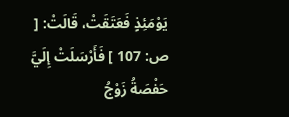يَوْمَئِذٍ فَعَتَقَتْ، قَالَتْ: [ ص: 107 ] فَأَرْسَلَتْ إِلَيَّ حَفْصَةُ زَوْجُ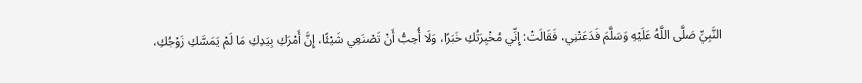النَّبِيِّ صَلَّى اللَّهُ عَلَيْهِ وَسَلَّمَ فَدَعَتْنِي، فَقَالَتْ: إِنِّي مُخْبِرَتُكِ خَبَرًا، وَلَا أُحِبُّ أَنْ تَصْنَعِي شَيْئًا، إِنَّ أَمْرَكِ بِيَدِكِ مَا لَمْ يَمَسَّكِ زَوْجُكِ،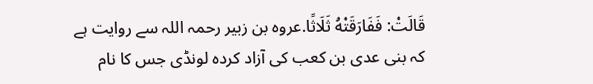قَالَتْ: فَفَارَقَتْهُ ثَلَاثًا.عروہ بن زبیر رحمہ اللہ سے روایت ہے کہ بنی عدی بن کعب کی آزاد کردہ لونڈی جس کا نام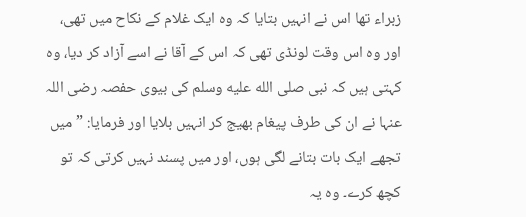زبراء تھا اس نے انہیں بتایا کہ وہ ایک غلام کے نکاح میں تھی، اور وہ اس وقت لونڈی تھی کہ اس کے آقا نے اسے آزاد کر دیا، وہ کہتی ہیں کہ نبی صلى الله عليه وسلم کی بیوی حفصہ رضی اللہ عنہا نے ان کی طرف پیغام بھیج کر انہیں بلایا اور فرمایا: ”میں تجھے ایک بات بتانے لگی ہوں، اور میں پسند نہیں کرتی کہ تو کچھ کرے۔ وہ یہ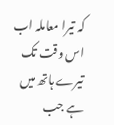کہ تیرا معاملہ اب اس وقت تک تیرے ہاتھ میں ہے جب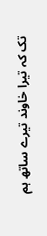تک کہ تیرا خاوند تیرے ساتھ ہم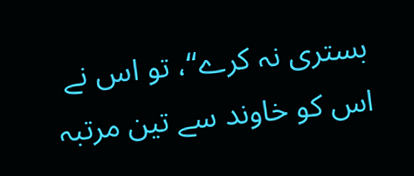بستری نہ کرے“، تو اس نے اس کو خاوند سے تین مرتبہ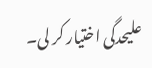علیحدگی اختیار کر لی۔